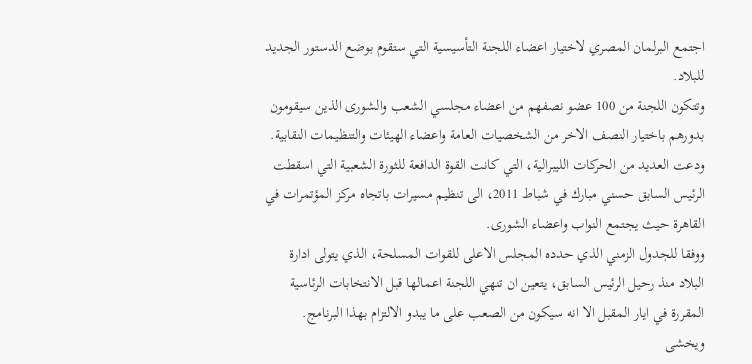اجتمع البرلمان المصري لاختيار اعضاء اللجنة التأسيسية التي ستقوم بوضع الدستور الجديد للبلاد.
وتتكون اللجنة من 100 عضو نصفهم من اعضاء مجلسي الشعب والشورى الذين سيقومون بدورهم باختيار النصف الاخر من الشخصيات العامة واعضاء الهيئات والتنظيمات النقابية.
ودعت العديد من الحركات الليبرالية، التي كانت القوة الدافعة للثورة الشعبية التي اسقطت الرئيس السابق حسني مبارك في شباط 2011، الى تنظيم مسيرات باتجاه مركز المؤتمرات في القاهرة حيث يجتمع النواب واعضاء الشورى.
ووفقا للجدول الزمني الذي حدده المجلس الاعلى للقوات المسلحة، الذي يتولى ادارة البلاد منذ رحيل الرئيس السابق، يتعين ان تنهي اللجنة اعمالها قبل الانتخابات الرئاسية المقررة في ايار المقبل الا انه سيكون من الصعب على ما يبدو الالتزام بهذا البرنامج.
ويخشى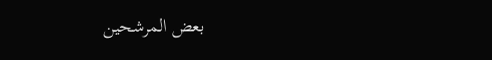بعض المرشحين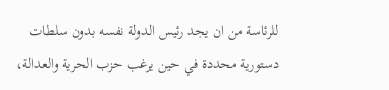للرئاسة من ان يجد رئيس الدولة نفسه بدون سلطات دستورية محددة في حين يرغب حزب الحرية والعدالة،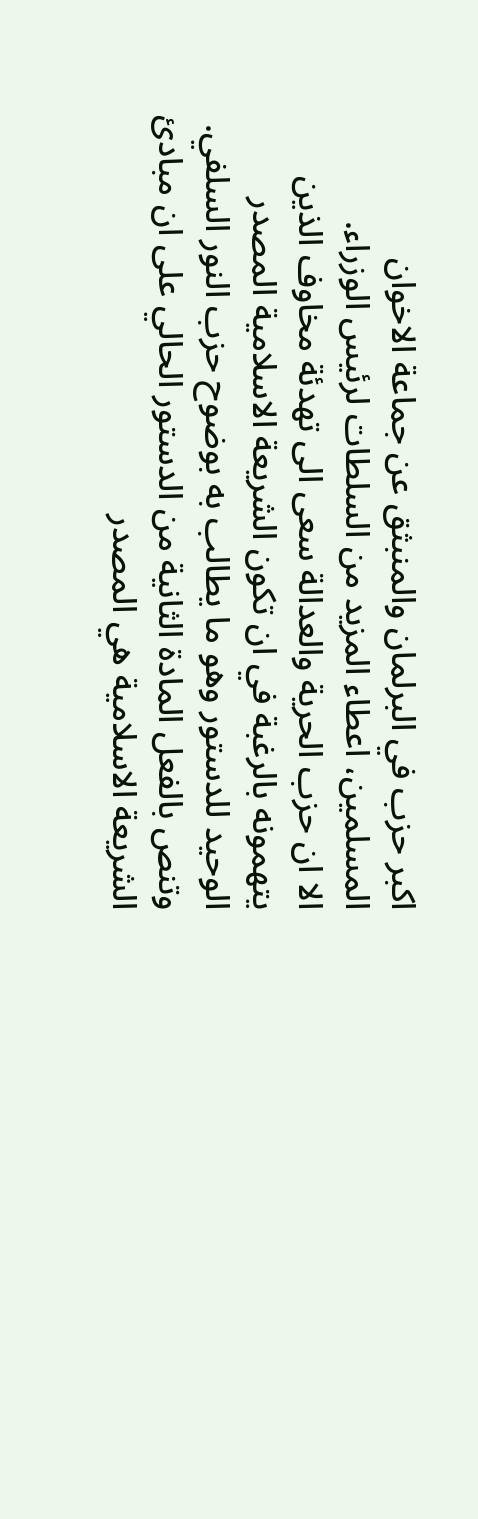اكبر حزب في البرلمان والمنبثق عن جماعة الاخوان المسلمين، اعطاء المزيد من السلطات لرئيس الوزراء.
الا ان حزب الحرية والعدالة سعى الى تهدئة مخاوف الذين يتهمونه بالرغبة في ان تكون الشريعة الاسلامية المصدر الوحيد للدستور وهو ما يطالب به بوضوح حزب النور السلفي.
وتنص بالفعل المادة الثانية من الدستور الحالي على ان مبادئ الشريعة الاسلامية هي المصدر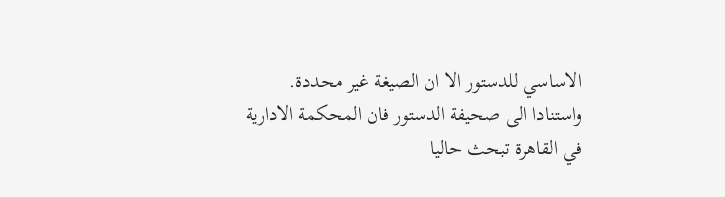الاساسي للدستور الا ان الصيغة غير محددة.
واستنادا الى صحيفة الدستور فان المحكمة الادارية في القاهرة تبحث حاليا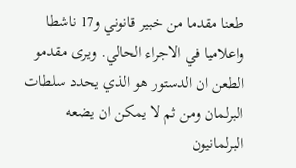طعنا مقدما من خبير قانوني و17 ناشطا واعلاميا في الاجراء الحالي. ويرى مقدمو الطعن ان الدستور هو الذي يحدد سلطات البرلمان ومن ثم لا يمكن ان يضعه البرلمانيون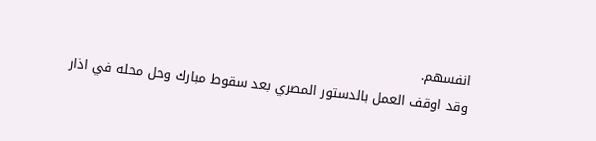انفسهم.
وقد اوقف العمل بالدستور المصري بعد سقوط مبارك وحل محله في اذار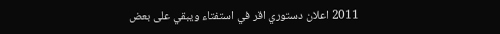2011 اعلان دستوري اقر في استفتاء ويبقي على بعض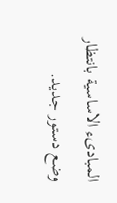المبادىء الاساسية بانتظار وضع دستور جديد.